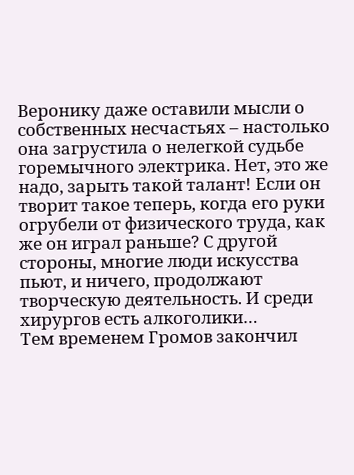Веронику даже оставили мысли о собственных несчастьях – настолько она загрустила о нелегкой судьбе горемычного электрика. Нет, это же надо, зарыть такой талант! Если он творит такое теперь, когда его руки огрубели от физического труда, как же он играл раньше? С другой стороны, многие люди искусства пьют, и ничего, продолжают творческую деятельность. И среди хирургов есть алкоголики…
Тем временем Громов закончил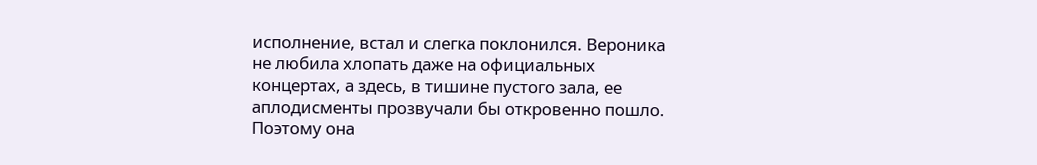исполнение, встал и слегка поклонился. Вероника не любила хлопать даже на официальных концертах, а здесь, в тишине пустого зала, ее аплодисменты прозвучали бы откровенно пошло. Поэтому она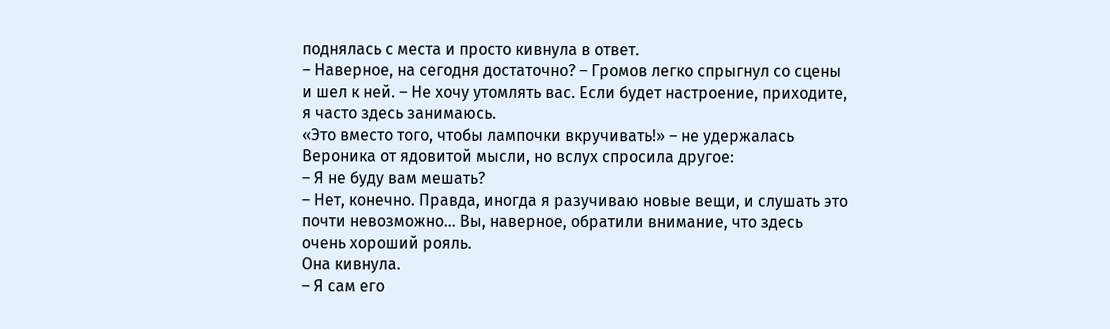поднялась с места и просто кивнула в ответ.
– Наверное, на сегодня достаточно? – Громов легко спрыгнул со сцены и шел к ней. – Не хочу утомлять вас. Если будет настроение, приходите, я часто здесь занимаюсь.
«Это вместо того, чтобы лампочки вкручивать!» – не удержалась Вероника от ядовитой мысли, но вслух спросила другое:
– Я не буду вам мешать?
– Нет, конечно. Правда, иногда я разучиваю новые вещи, и слушать это почти невозможно… Вы, наверное, обратили внимание, что здесь очень хороший рояль.
Она кивнула.
– Я сам его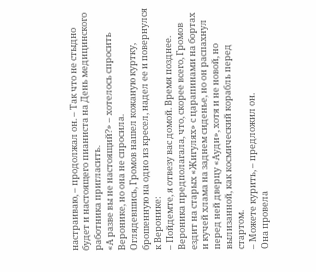настраиваю, – продолжал он. – Так что не стыдно будет и настоящего пианиста на День медицинского работника пригласить.
«А разве вы не настоящий?» – хотелось спросить Веронике, но она не спросила.
Оглядевшись, Громов нашел кожаную куртку, брошенную на одно из кресел, надел ее и повернулся к Веронике:
– Пойдемте, я отвезу вас домой. Время позднее.
Вероника предполагала, что, скорее всего, Громов ездит на старых «Жигулях» с царапинами на бортах и кучей хлама на заднем сиденье, но он распахнул перед ней дверцу «Ауди», хотя и не новой, но вылизанной, как космический корабль перед стартом.
– Можете курить, – предложил он.
Она провела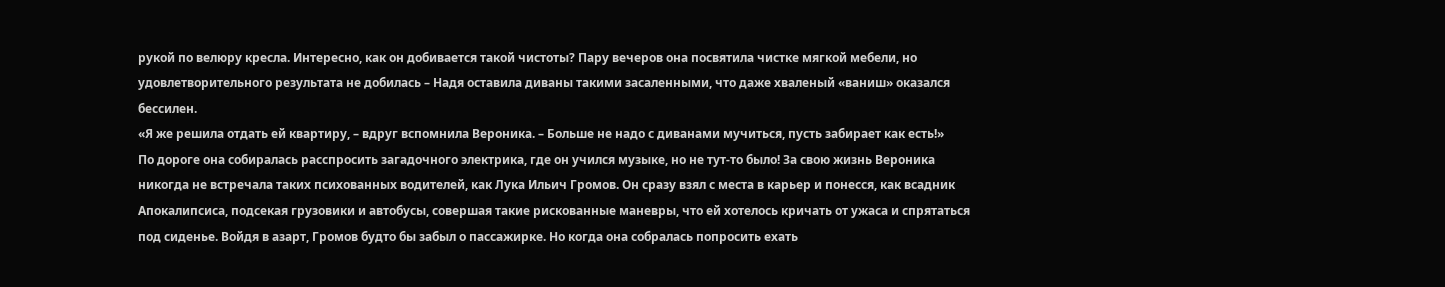рукой по велюру кресла. Интересно, как он добивается такой чистоты? Пару вечеров она посвятила чистке мягкой мебели, но удовлетворительного результата не добилась – Надя оставила диваны такими засаленными, что даже хваленый «ваниш» оказался бессилен.
«Я же решила отдать ей квартиру, – вдруг вспомнила Вероника. – Больше не надо с диванами мучиться, пусть забирает как есть!»
По дороге она собиралась расспросить загадочного электрика, где он учился музыке, но не тут-то было! За свою жизнь Вероника никогда не встречала таких психованных водителей, как Лука Ильич Громов. Он сразу взял с места в карьер и понесся, как всадник Апокалипсиса, подсекая грузовики и автобусы, совершая такие рискованные маневры, что ей хотелось кричать от ужаса и спрятаться под сиденье. Войдя в азарт, Громов будто бы забыл о пассажирке. Но когда она собралась попросить ехать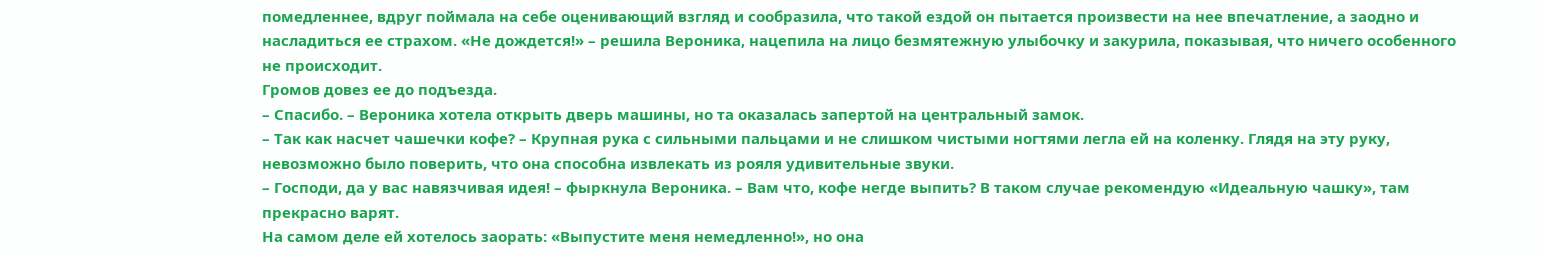помедленнее, вдруг поймала на себе оценивающий взгляд и сообразила, что такой ездой он пытается произвести на нее впечатление, а заодно и насладиться ее страхом. «Не дождется!» – решила Вероника, нацепила на лицо безмятежную улыбочку и закурила, показывая, что ничего особенного не происходит.
Громов довез ее до подъезда.
– Спасибо. – Вероника хотела открыть дверь машины, но та оказалась запертой на центральный замок.
– Так как насчет чашечки кофе? – Крупная рука с сильными пальцами и не слишком чистыми ногтями легла ей на коленку. Глядя на эту руку, невозможно было поверить, что она способна извлекать из рояля удивительные звуки.
– Господи, да у вас навязчивая идея! – фыркнула Вероника. – Вам что, кофе негде выпить? В таком случае рекомендую «Идеальную чашку», там прекрасно варят.
На самом деле ей хотелось заорать: «Выпустите меня немедленно!», но она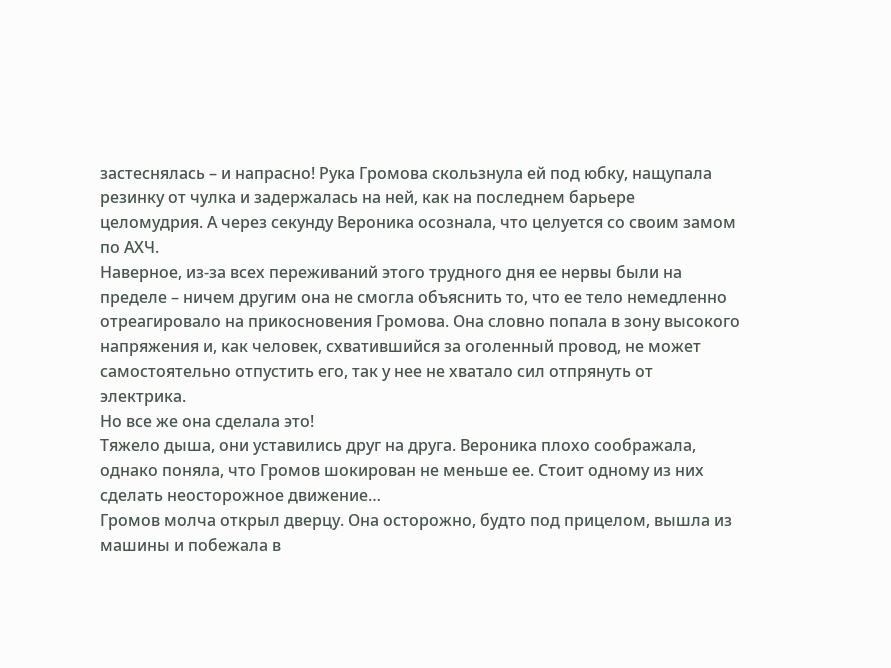застеснялась – и напрасно! Рука Громова скользнула ей под юбку, нащупала резинку от чулка и задержалась на ней, как на последнем барьере целомудрия. А через секунду Вероника осознала, что целуется со своим замом по АХЧ.
Наверное, из-за всех переживаний этого трудного дня ее нервы были на пределе – ничем другим она не смогла объяснить то, что ее тело немедленно отреагировало на прикосновения Громова. Она словно попала в зону высокого напряжения и, как человек, схватившийся за оголенный провод, не может самостоятельно отпустить его, так у нее не хватало сил отпрянуть от электрика.
Но все же она сделала это!
Тяжело дыша, они уставились друг на друга. Вероника плохо соображала, однако поняла, что Громов шокирован не меньше ее. Стоит одному из них сделать неосторожное движение…
Громов молча открыл дверцу. Она осторожно, будто под прицелом, вышла из машины и побежала в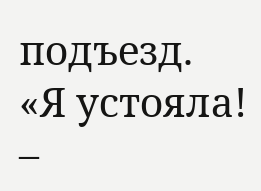подъезд.
«Я устояла! –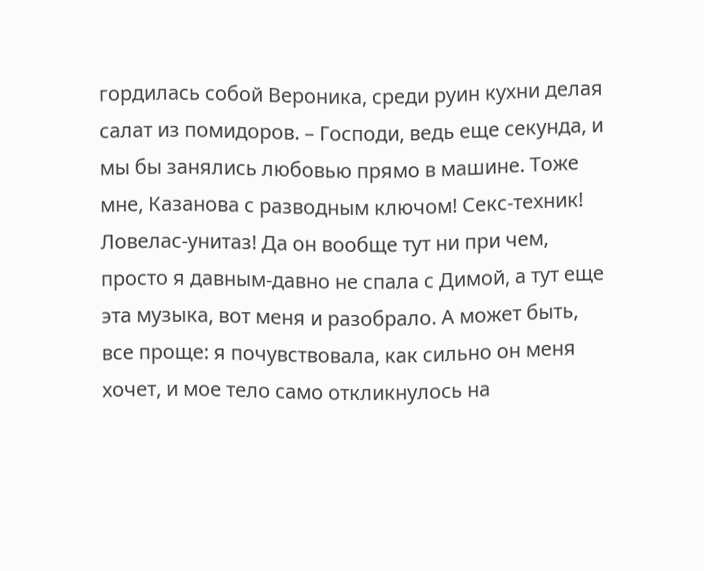гордилась собой Вероника, среди руин кухни делая салат из помидоров. – Господи, ведь еще секунда, и мы бы занялись любовью прямо в машине. Тоже мне, Казанова с разводным ключом! Секс-техник! Ловелас-унитаз! Да он вообще тут ни при чем, просто я давным-давно не спала с Димой, а тут еще эта музыка, вот меня и разобрало. А может быть, все проще: я почувствовала, как сильно он меня хочет, и мое тело само откликнулось на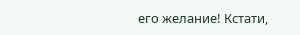его желание! Кстати,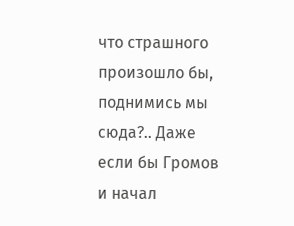что страшного произошло бы, поднимись мы сюда?.. Даже если бы Громов и начал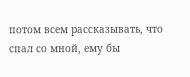потом всем рассказывать, что спал со мной, ему бы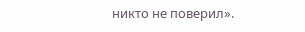никто не поверил».